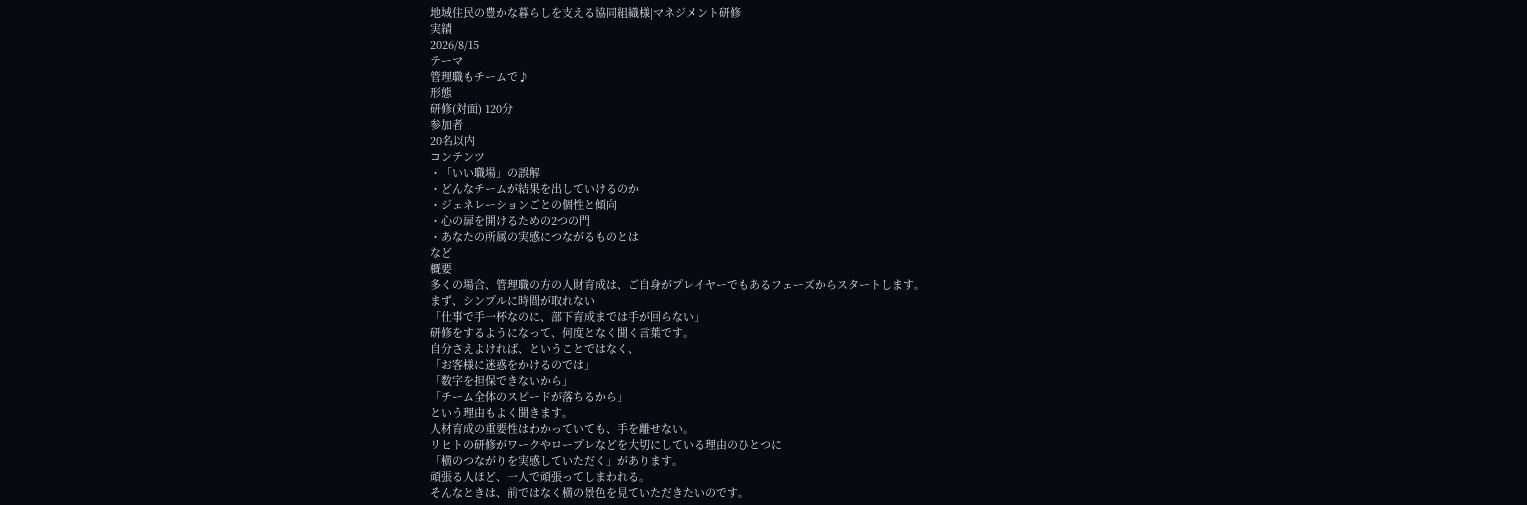地域住民の豊かな暮らしを支える協同組織様|マネジメント研修
実績
2026/8/15
テーマ
管理職もチームで♪
形態
研修(対面) 120分
参加者
20名以内
コンテンツ
・「いい職場」の誤解
・どんなチームが結果を出していけるのか
・ジェネレーションごとの個性と傾向
・心の扉を開けるための2つの門
・あなたの所属の実感につながるものとは
など
概要
多くの場合、管理職の方の人財育成は、ご自身がプレイヤーでもあるフェーズからスタートします。
まず、シンプルに時間が取れない
「仕事で手一杯なのに、部下育成までは手が回らない」
研修をするようになって、何度となく聞く言葉です。
自分さえよければ、ということではなく、
「お客様に迷惑をかけるのでは」
「数字を担保できないから」
「チーム全体のスピードが落ちるから」
という理由もよく聞きます。
人材育成の重要性はわかっていても、手を離せない。
リヒトの研修がワークやロープレなどを大切にしている理由のひとつに
「横のつながりを実感していただく」があります。
頑張る人ほど、一人で頑張ってしまわれる。
そんなときは、前ではなく横の景色を見ていただきたいのです。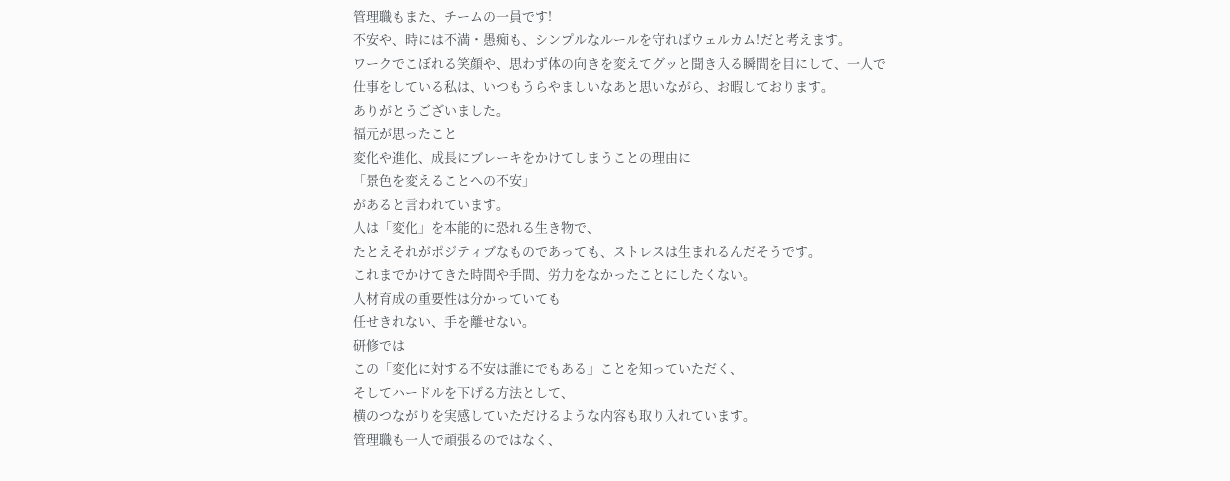管理職もまた、チームの一員です!
不安や、時には不満・愚痴も、シンプルなルールを守ればウェルカム!だと考えます。
ワークでこぼれる笑顔や、思わず体の向きを変えてグッと聞き入る瞬間を目にして、一人で仕事をしている私は、いつもうらやましいなあと思いながら、お暇しております。
ありがとうございました。
福元が思ったこと
変化や進化、成長にブレーキをかけてしまうことの理由に
「景色を変えることへの不安」
があると言われています。
人は「変化」を本能的に恐れる生き物で、
たとえそれがポジティブなものであっても、ストレスは生まれるんだそうです。
これまでかけてきた時間や手間、労力をなかったことにしたくない。
人材育成の重要性は分かっていても
任せきれない、手を離せない。
研修では
この「変化に対する不安は誰にでもある」ことを知っていただく、
そしてハードルを下げる方法として、
横のつながりを実感していただけるような内容も取り入れています。
管理職も一人で頑張るのではなく、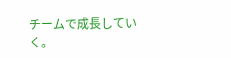チームで成長していく。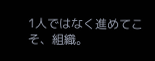1人ではなく進めてこそ、組織。